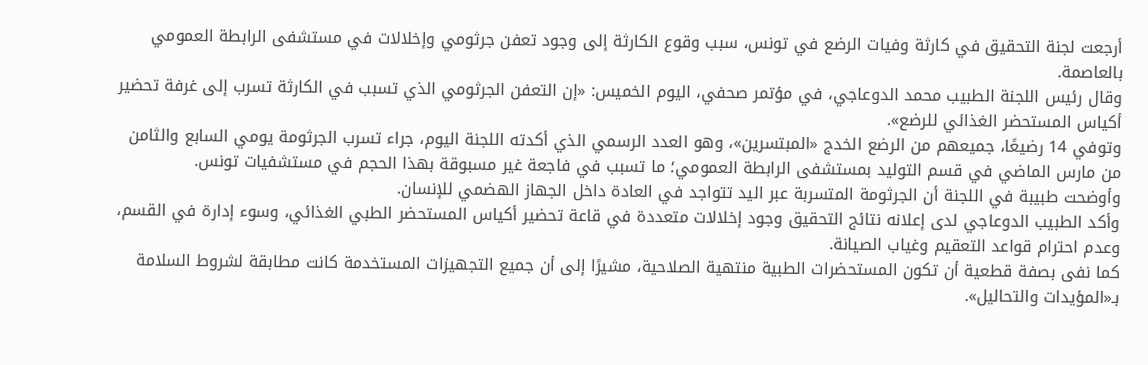أرجعت لجنة التحقيق في كارثة وفيات الرضع في تونس، سبب وقوع الكارثة إلى وجود تعفن جرثومي وإخلالات في مستشفى الرابطة العمومي بالعاصمة.
وقال رئيس اللجنة الطبيب محمد الدوعاجي، في مؤتمر صحفي، اليوم الخميس: «إن التعفن الجرثومي الذي تسبب في الكارثة تسرب إلى غرفة تحضير أكياس المستحضر الغذائي للرضع».
وتوفي 14 رضيعًا، جميعهم من الرضع الخدج «المبتسرين»، وهو العدد الرسمي الذي أكدته اللجنة اليوم، جراء تسرب الجرثومة يومي السابع والثامن من مارس الماضي في قسم التوليد بمستشفى الرابطة العمومي؛ ما تسبب في فاجعة غير مسبوقة بهذا الحجم في مستشفيات تونس.
وأوضحت طبيبة في اللجنة أن الجرثومة المتسربة عبر اليد تتواجد في العادة داخل الجهاز الهضمي للإنسان.
وأكد الطبيب الدوعاجي لدى إعلانه نتائج التحقيق وجود إخلالات متعددة في قاعة تحضير أكياس المستحضر الطبي الغذائي، وسوء إدارة في القسم، وعدم احترام قواعد التعقيم وغياب الصيانة.
كما نفى بصفة قطعية أن تكون المستحضرات الطبية منتهية الصلاحية، مشيرًا إلى أن جميع التجهيزات المستخدمة كانت مطابقة لشروط السلامة بـ«المؤيدات والتحاليل».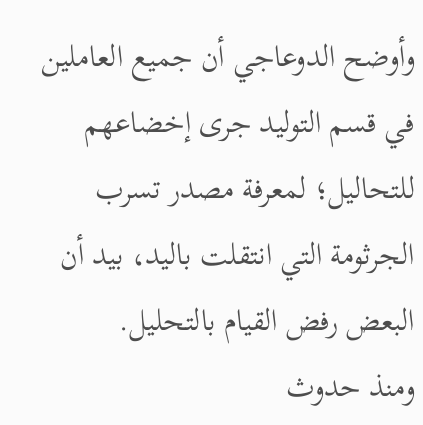وأوضح الدوعاجي أن جميع العاملين في قسم التوليد جرى إخضاعهم للتحاليل؛ لمعرفة مصدر تسرب الجرثومة التي انتقلت باليد، بيد أن البعض رفض القيام بالتحليل.
ومنذ حدوث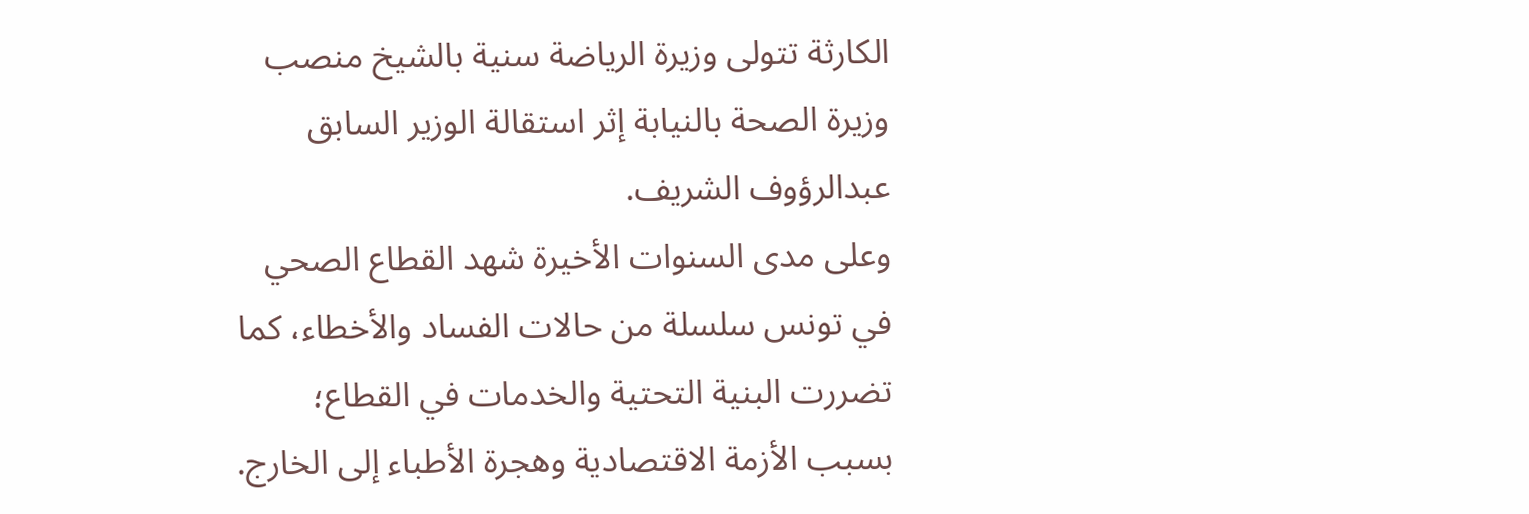الكارثة تتولى وزيرة الرياضة سنية بالشيخ منصب وزيرة الصحة بالنيابة إثر استقالة الوزير السابق عبدالرؤوف الشريف.
وعلى مدى السنوات الأخيرة شهد القطاع الصحي في تونس سلسلة من حالات الفساد والأخطاء، كما تضررت البنية التحتية والخدمات في القطاع؛ بسبب الأزمة الاقتصادية وهجرة الأطباء إلى الخارج.